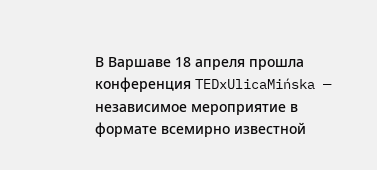В Варшаве 18 апреля прошла конференция TEDxUlicaMińska — независимое мероприятие в формате всемирно известной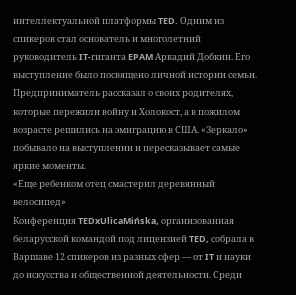интеллектуальной платформы TED. Одним из спикеров стал основатель и многолетний руководитель IT-гиганта EPAM Аркадий Добкин. Его выступление было посвящено личной истории семьи. Предприниматель рассказал о своих родителях, которые пережили войну и Холокост, а в пожилом возрасте решились на эмиграцию в США. «Зеркало» побывало на выступлении и пересказывает самые яркие моменты.
«Еще ребенком отец смастерил деревянный велосипед»
Конференция TEDxUlicaMińska, организованная беларусской командой под лицензией TED, собрала в Варшаве 12 спикеров из разных сфер — от IT и науки до искусства и общественной деятельности. Среди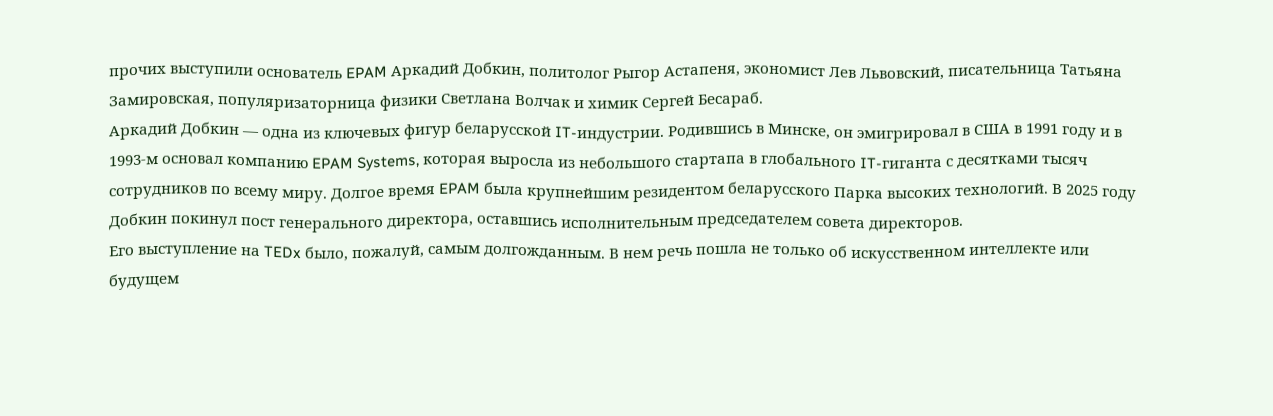прочих выступили основатель EPAM Аркадий Добкин, политолог Рыгор Астапеня, экономист Лев Львовский, писательница Татьяна Замировская, популяризаторница физики Светлана Волчак и химик Сергей Бесараб.
Аркадий Добкин — одна из ключевых фигур беларусской IT-индустрии. Родившись в Минске, он эмигрировал в США в 1991 году и в 1993-м основал компанию EPAM Systems, которая выросла из небольшого стартапа в глобального IT-гиганта с десятками тысяч сотрудников по всему миру. Долгое время EPAM была крупнейшим резидентом беларусского Парка высоких технологий. В 2025 году Добкин покинул пост генерального директора, оставшись исполнительным председателем совета директоров.
Его выступление на TEDx было, пожалуй, самым долгожданным. В нем речь пошла не только об искусственном интеллекте или будущем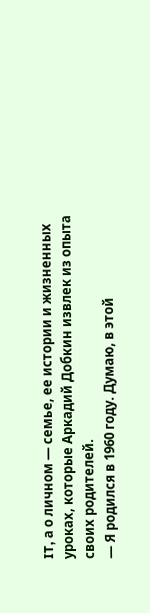IT, а о личном — семье, ее истории и жизненных уроках, которые Аркадий Добкин извлек из опыта своих родителей.
— Я родился в 1960 году. Думаю, в этой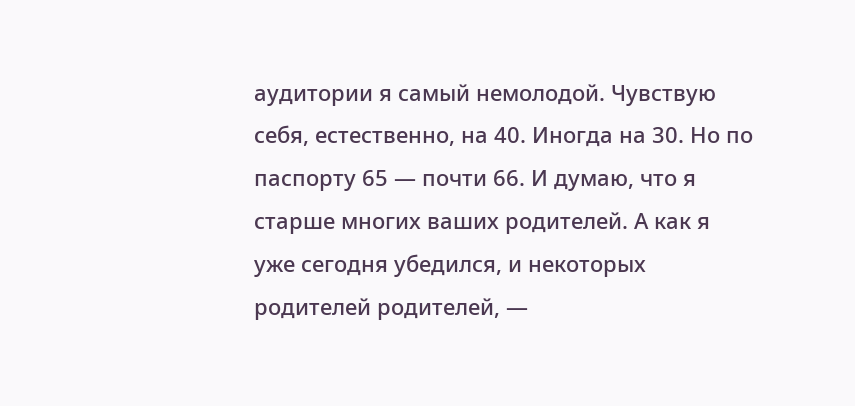аудитории я самый немолодой. Чувствую себя, естественно, на 40. Иногда на 30. Но по паспорту 65 — почти 66. И думаю, что я старше многих ваших родителей. А как я уже сегодня убедился, и некоторых родителей родителей, —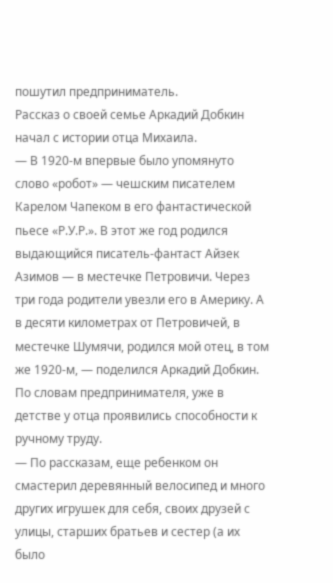пошутил предприниматель.
Рассказ о своей семье Аркадий Добкин начал с истории отца Михаила.
— В 1920-м впервые было упомянуто слово «робот» — чешским писателем Карелом Чапеком в его фантастической пьесе «Р.У.Р.». В этот же год родился выдающийся писатель-фантаст Айзек Азимов — в местечке Петровичи. Через три года родители увезли его в Америку. А в десяти километрах от Петровичей, в местечке Шумячи, родился мой отец, в том же 1920-м, — поделился Аркадий Добкин.
По словам предпринимателя, уже в детстве у отца проявились способности к ручному труду.
— По рассказам, еще ребенком он смастерил деревянный велосипед и много других игрушек для себя, своих друзей с улицы, старших братьев и сестер (а их было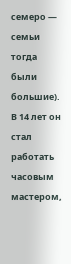семеро — семьи тогда были большие). В 14 лет он стал работать часовым мастером,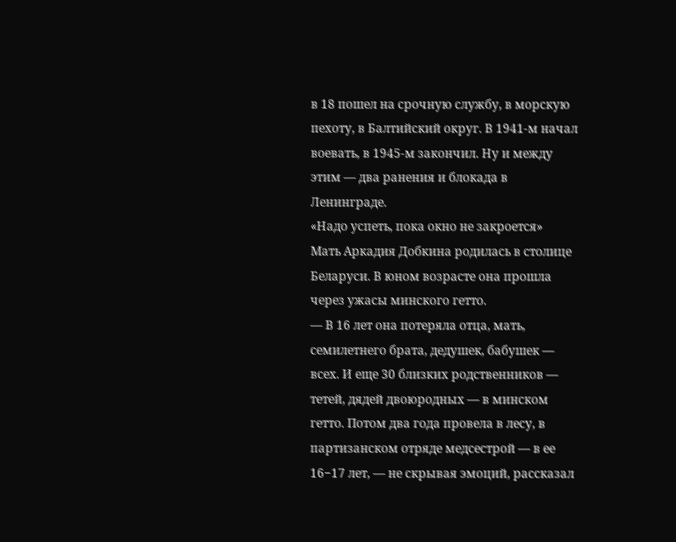в 18 пошел на срочную службу, в морскую пехоту, в Балтийский округ. В 1941-м начал воевать, в 1945-м закончил. Ну и между этим — два ранения и блокада в Ленинграде.
«Надо успеть, пока окно не закроется»
Мать Аркадия Добкина родилась в столице Беларуси. В юном возрасте она прошла через ужасы минского гетто.
— В 16 лет она потеряла отца, мать, семилетнего брата, дедушек, бабушек — всех. И еще 30 близких родственников — тетей, дядей двоюродных — в минском гетто. Потом два года провела в лесу, в партизанском отряде медсестрой — в ее 16−17 лет, — не скрывая эмоций, рассказал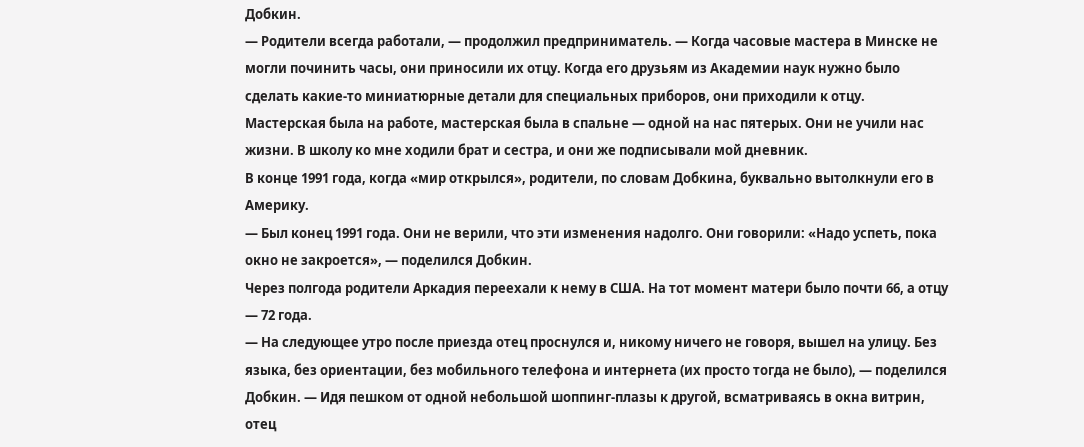Добкин.
— Родители всегда работали, — продолжил предприниматель. — Когда часовые мастера в Минске не могли починить часы, они приносили их отцу. Когда его друзьям из Академии наук нужно было сделать какие-то миниатюрные детали для специальных приборов, они приходили к отцу. Мастерская была на работе, мастерская была в спальне — одной на нас пятерых. Они не учили нас жизни. В школу ко мне ходили брат и сестра, и они же подписывали мой дневник.
В конце 1991 года, когда «мир открылся», родители, по словам Добкина, буквально вытолкнули его в Америку.
— Был конец 1991 года. Они не верили, что эти изменения надолго. Они говорили: «Надо успеть, пока окно не закроется», — поделился Добкин.
Через полгода родители Аркадия переехали к нему в США. На тот момент матери было почти 66, а отцу — 72 года.
— На следующее утро после приезда отец проснулся и, никому ничего не говоря, вышел на улицу. Без языка, без ориентации, без мобильного телефона и интернета (их просто тогда не было), — поделился Добкин. — Идя пешком от одной небольшой шоппинг-плазы к другой, всматриваясь в окна витрин, отец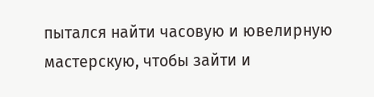пытался найти часовую и ювелирную мастерскую, чтобы зайти и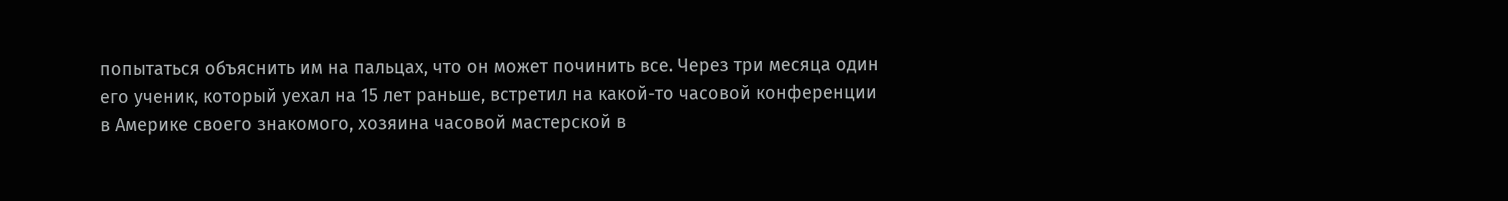попытаться объяснить им на пальцах, что он может починить все. Через три месяца один его ученик, который уехал на 15 лет раньше, встретил на какой-то часовой конференции в Америке своего знакомого, хозяина часовой мастерской в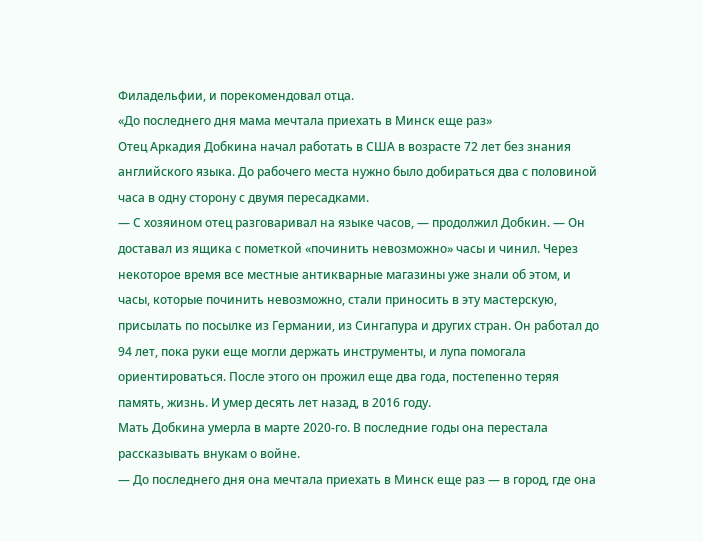Филадельфии, и порекомендовал отца.
«До последнего дня мама мечтала приехать в Минск еще раз»
Отец Аркадия Добкина начал работать в США в возрасте 72 лет без знания английского языка. До рабочего места нужно было добираться два с половиной часа в одну сторону с двумя пересадками.
— С хозяином отец разговаривал на языке часов, — продолжил Добкин. — Он доставал из ящика с пометкой «починить невозможно» часы и чинил. Через некоторое время все местные антикварные магазины уже знали об этом, и часы, которые починить невозможно, стали приносить в эту мастерскую, присылать по посылке из Германии, из Сингапура и других стран. Он работал до 94 лет, пока руки еще могли держать инструменты, и лупа помогала ориентироваться. После этого он прожил еще два года, постепенно теряя память, жизнь. И умер десять лет назад, в 2016 году.
Мать Добкина умерла в марте 2020-го. В последние годы она перестала рассказывать внукам о войне.
— До последнего дня она мечтала приехать в Минск еще раз — в город, где она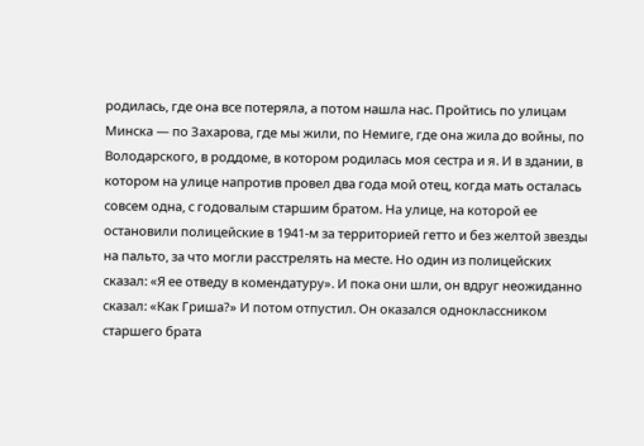родилась, где она все потеряла, а потом нашла нас. Пройтись по улицам Минска — по Захарова, где мы жили, по Немиге, где она жила до войны, по Володарского, в роддоме, в котором родилась моя сестра и я. И в здании, в котором на улице напротив провел два года мой отец, когда мать осталась совсем одна, с годовалым старшим братом. На улице, на которой ее остановили полицейские в 1941-м за территорией гетто и без желтой звезды на пальто, за что могли расстрелять на месте. Но один из полицейских сказал: «Я ее отведу в комендатуру». И пока они шли, он вдруг неожиданно сказал: «Как Гриша?» И потом отпустил. Он оказался одноклассником старшего брата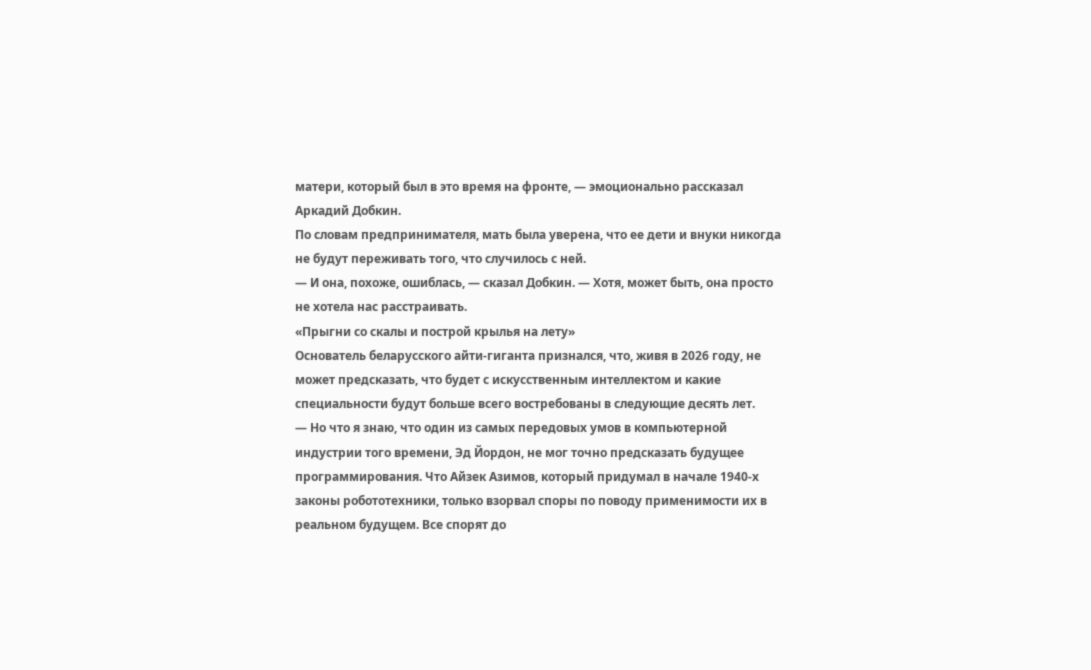матери, который был в это время на фронте, — эмоционально рассказал Аркадий Добкин.
По словам предпринимателя, мать была уверена, что ее дети и внуки никогда не будут переживать того, что случилось с ней.
— И она, похоже, ошиблась, — сказал Добкин. — Хотя, может быть, она просто не хотела нас расстраивать.
«Прыгни со скалы и построй крылья на лету»
Основатель беларусского айти-гиганта признался, что, живя в 2026 году, не может предсказать, что будет с искусственным интеллектом и какие специальности будут больше всего востребованы в следующие десять лет.
— Но что я знаю, что один из самых передовых умов в компьютерной индустрии того времени, Эд Йордон, не мог точно предсказать будущее программирования. Что Айзек Азимов, который придумал в начале 1940-х законы робототехники, только взорвал споры по поводу применимости их в реальном будущем. Все спорят до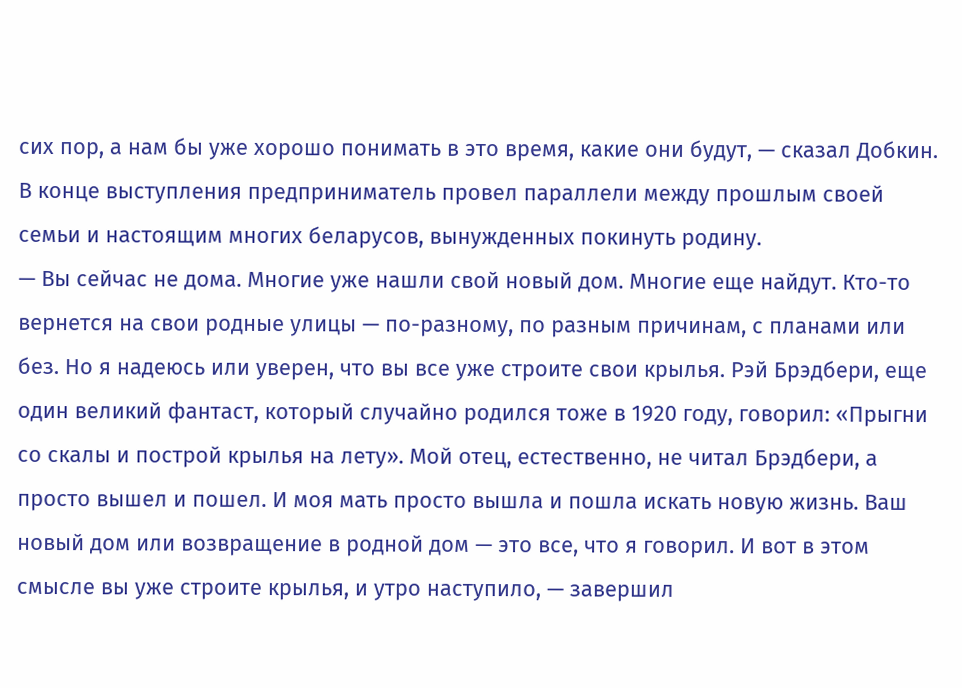сих пор, а нам бы уже хорошо понимать в это время, какие они будут, — сказал Добкин.
В конце выступления предприниматель провел параллели между прошлым своей семьи и настоящим многих беларусов, вынужденных покинуть родину.
— Вы сейчас не дома. Многие уже нашли свой новый дом. Многие еще найдут. Кто-то вернется на свои родные улицы — по-разному, по разным причинам, с планами или без. Но я надеюсь или уверен, что вы все уже строите свои крылья. Рэй Брэдбери, еще один великий фантаст, который случайно родился тоже в 1920 году, говорил: «Прыгни со скалы и построй крылья на лету». Мой отец, естественно, не читал Брэдбери, а просто вышел и пошел. И моя мать просто вышла и пошла искать новую жизнь. Ваш новый дом или возвращение в родной дом — это все, что я говорил. И вот в этом смысле вы уже строите крылья, и утро наступило, — завершил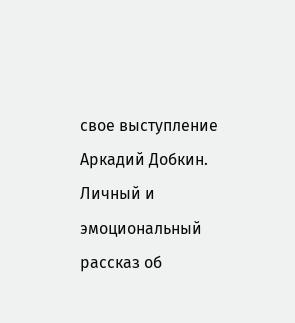свое выступление Аркадий Добкин.
Личный и эмоциональный рассказ об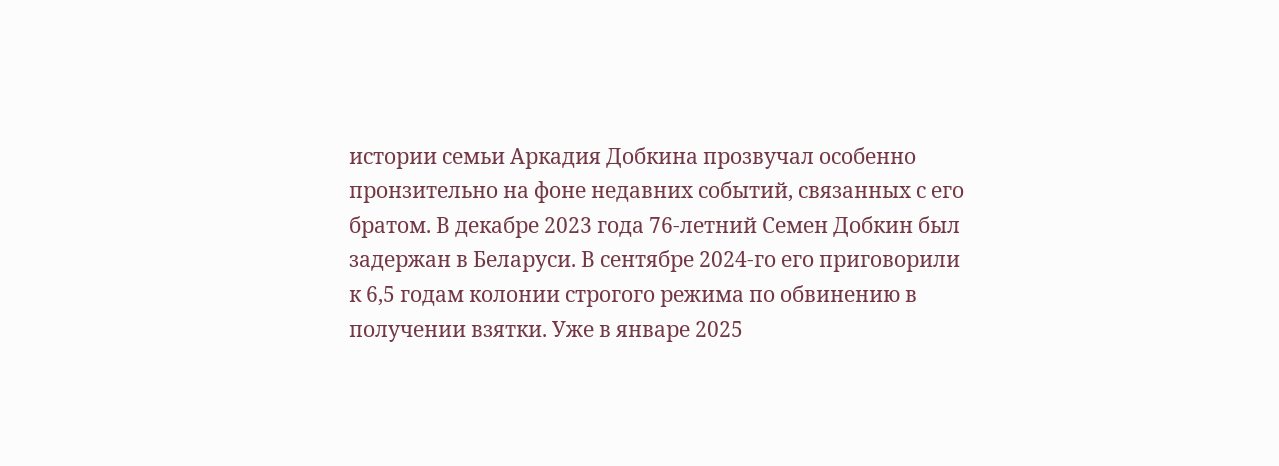истории семьи Аркадия Добкина прозвучал особенно пронзительно на фоне недавних событий, связанных с его братом. В декабре 2023 года 76-летний Семен Добкин был задержан в Беларуси. В сентябре 2024-го его приговорили к 6,5 годам колонии строгого режима по обвинению в получении взятки. Уже в январе 2025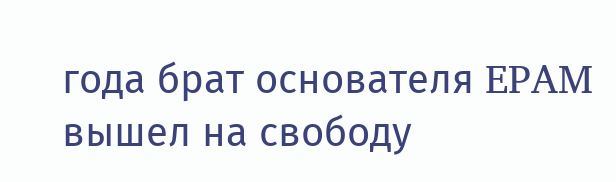года брат основателя EPAM вышел на свободу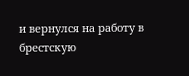и вернулся на работу в брестскую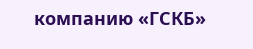компанию «ГСКБ»